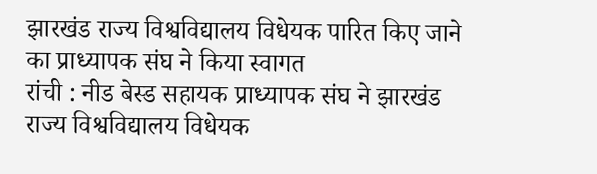झारखंड राज्य विश्वविद्यालय विधेयक पारित किए जाने का प्राध्यापक संघ ने किया स्वागत
रांची : नीड बेस्ड सहायक प्राध्यापक संघ ने झारखंड राज्य विश्वविद्यालय विधेयक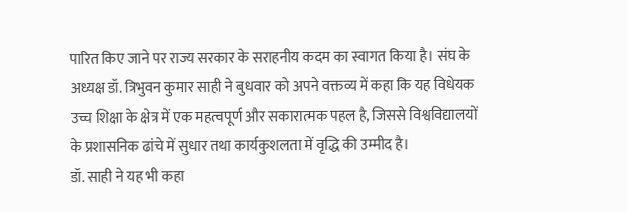पारित किए जाने पर राज्य सरकार के सराहनीय कदम का स्वागत किया है। संघ के अध्यक्ष डॉ. त्रिभुवन कुमार साही ने बुधवार को अपने वक्तव्य में कहा कि यह विधेयक उच्च शिक्षा के क्षेत्र में एक महत्वपूर्ण और सकारात्मक पहल है, जिससे विश्वविद्यालयों के प्रशासनिक ढांचे में सुधार तथा कार्यकुशलता में वृद्धि की उम्मीद है।
डॉ. साही ने यह भी कहा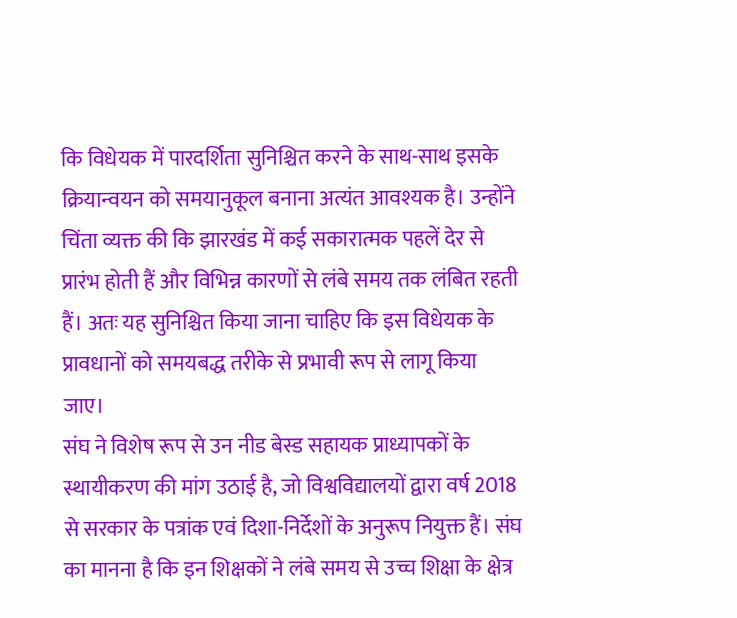कि विधेयक में पारदर्शिता सुनिश्चित करने के साथ-साथ इसके क्रियान्वयन को समयानुकूल बनाना अत्यंत आवश्यक है। उन्होंने चिंता व्यक्त की कि झारखंड में कई सकारात्मक पहलें देर से प्रारंभ होती हैं और विभिन्न कारणों से लंबे समय तक लंबित रहती हैं। अतः यह सुनिश्चित किया जाना चाहिए कि इस विधेयक के प्रावधानों को समयबद्ध तरीके से प्रभावी रूप से लागू किया जाए।
संघ ने विशेष रूप से उन नीड बेस्ड सहायक प्राध्यापकों के स्थायीकरण की मांग उठाई है, जो विश्वविद्यालयों द्वारा वर्ष 2018 से सरकार के पत्रांक एवं दिशा-निर्देशों के अनुरूप नियुक्त हैं। संघ का मानना है कि इन शिक्षकों ने लंबे समय से उच्च शिक्षा के क्षेत्र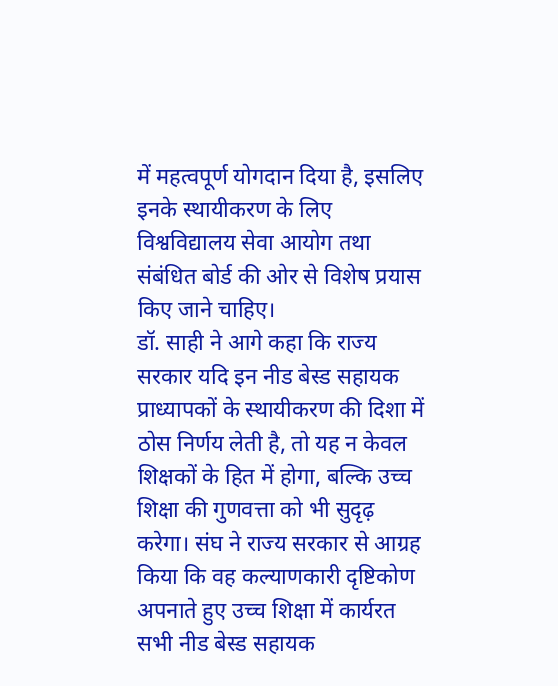में महत्वपूर्ण योगदान दिया है, इसलिए इनके स्थायीकरण के लिए विश्वविद्यालय सेवा आयोग तथा संबंधित बोर्ड की ओर से विशेष प्रयास किए जाने चाहिए।
डॉ. साही ने आगे कहा कि राज्य सरकार यदि इन नीड बेस्ड सहायक प्राध्यापकों के स्थायीकरण की दिशा में ठोस निर्णय लेती है, तो यह न केवल शिक्षकों के हित में होगा, बल्कि उच्च शिक्षा की गुणवत्ता को भी सुदृढ़ करेगा। संघ ने राज्य सरकार से आग्रह किया कि वह कल्याणकारी दृष्टिकोण अपनाते हुए उच्च शिक्षा में कार्यरत सभी नीड बेस्ड सहायक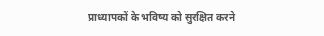प्राध्यापकों के भविष्य को सुरक्षित करने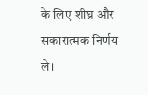के लिए शीघ्र और सकारात्मक निर्णय ले।